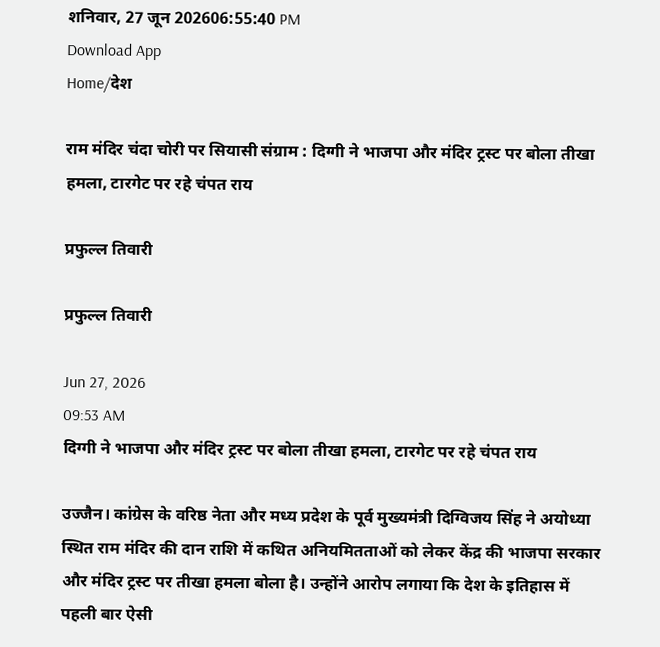शनिवार, 27 जून 202606:55:40 PM
Download App
Home/देश

राम मंदिर चंदा चोरी पर सियासी संग्राम : दिग्गी ने भाजपा और मंदिर ट्रस्ट पर बोला तीखा हमला, टारगेट पर रहे चंपत राय

प्रफुल्ल तिवारी

प्रफुल्ल तिवारी

Jun 27, 2026
09:53 AM
दिग्गी ने भाजपा और मंदिर ट्रस्ट पर बोला तीखा हमला, टारगेट पर रहे चंपत राय

उज्जैन। कांग्रेस के वरिष्ठ नेता और मध्य प्रदेश के पूर्व मुख्यमंत्री दिग्विजय सिंह ने अयोध्या स्थित राम मंदिर की दान राशि में कथित अनियमितताओं को लेकर केंद्र की भाजपा सरकार और मंदिर ट्रस्ट पर तीखा हमला बोला है। उन्होंने आरोप लगाया कि देश के इतिहास में पहली बार ऐसी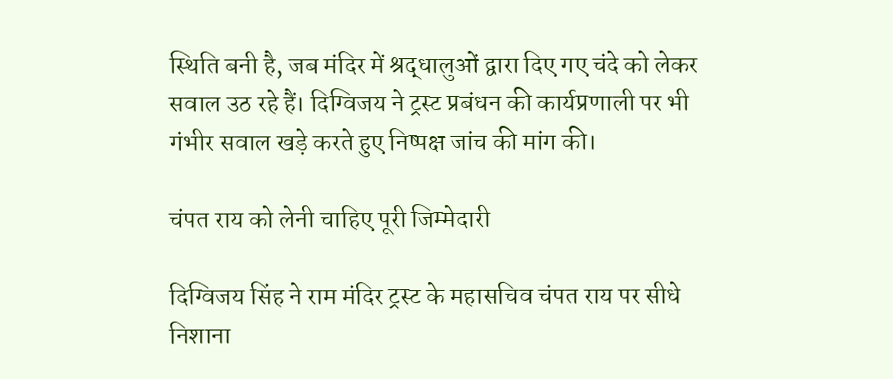स्थिति बनी है, जब मंदिर में श्रद्धालुओं द्वारा दिए गए चंदे को लेकर सवाल उठ रहे हैं। दिग्विजय ने ट्रस्ट प्रबंधन की कार्यप्रणाली पर भी गंभीर सवाल खड़े करते हुए निष्पक्ष जांच की मांग की।

चंपत राय को लेनी चाहिए पूरी जिम्मेदारी

दिग्विजय सिंह ने राम मंदिर ट्रस्ट के महासचिव चंपत राय पर सीधे निशाना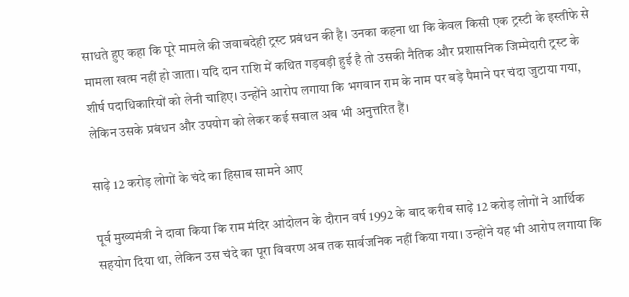साधते हुए कहा कि पूरे मामले की जवाबदेही ट्रस्ट प्रबंधन की है। उनका कहना था कि केवल किसी एक ट्रस्टी के इस्तीफे से मामला खत्म नहीं हो जाता। यदि दान राशि में कथित गड़बड़ी हुई है तो उसकी नैतिक और प्रशासनिक जिम्मेदारी ट्रस्ट के शीर्ष पदाधिकारियों को लेनी चाहिए। उन्होंने आरोप लगाया कि भगवान राम के नाम पर बड़े पैमाने पर चंदा जुटाया गया, लेकिन उसके प्रबंधन और उपयोग को लेकर कई सवाल अब भी अनुत्तरित हैं।

साढ़े 12 करोड़ लोगों के चंदे का हिसाब सामने आए

पूर्व मुख्यमंत्री ने दावा किया कि राम मंदिर आंदोलन के दौरान वर्ष 1992 के बाद करीब साढ़े 12 करोड़ लोगों ने आर्थिक सहयोग दिया था, लेकिन उस चंदे का पूरा विवरण अब तक सार्वजनिक नहीं किया गया। उन्होंने यह भी आरोप लगाया कि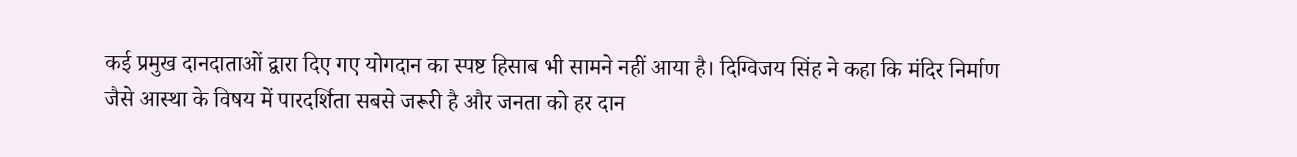कई प्रमुख दानदाताओं द्वारा दिए गए योगदान का स्पष्ट हिसाब भी सामने नहीं आया है। दिग्विजय सिंह ने कहा कि मंदिर निर्माण जैसे आस्था के विषय में पारदर्शिता सबसे जरूरी है और जनता को हर दान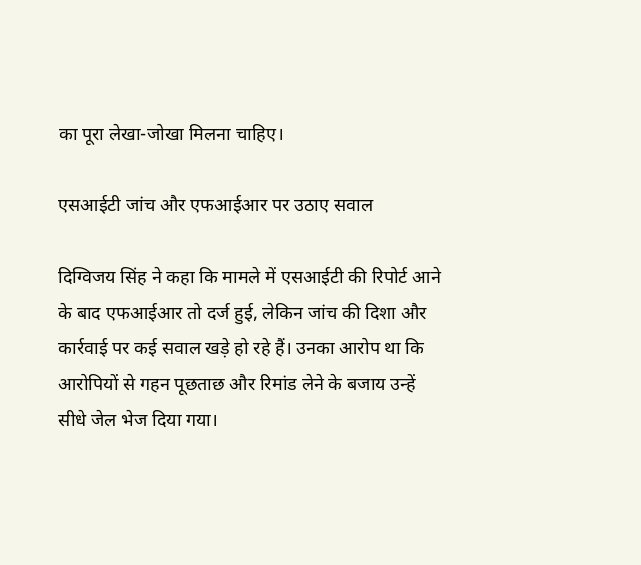का पूरा लेखा-जोखा मिलना चाहिए।

एसआईटी जांच और एफआईआर पर उठाए सवाल

दिग्विजय सिंह ने कहा कि मामले में एसआईटी की रिपोर्ट आने के बाद एफआईआर तो दर्ज हुई, लेकिन जांच की दिशा और कार्रवाई पर कई सवाल खड़े हो रहे हैं। उनका आरोप था कि आरोपियों से गहन पूछताछ और रिमांड लेने के बजाय उन्हें सीधे जेल भेज दिया गया।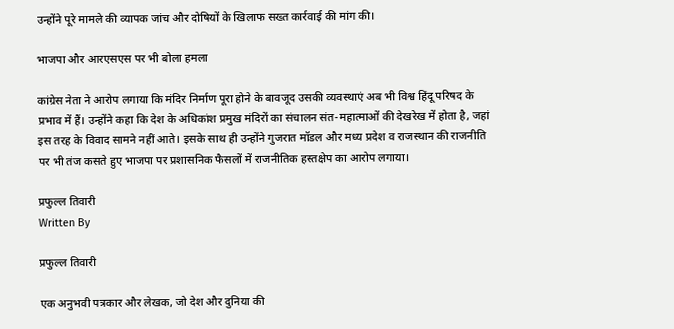उन्होंने पूरे मामले की व्यापक जांच और दोषियों के खिलाफ सख्त कार्रवाई की मांग की।

भाजपा और आरएसएस पर भी बोला हमला

कांग्रेस नेता ने आरोप लगाया कि मंदिर निर्माण पूरा होने के बावजूद उसकी व्यवस्थाएं अब भी विश्व हिंदू परिषद के प्रभाव में हैं। उन्होंने कहा कि देश के अधिकांश प्रमुख मंदिरों का संचालन संत-महात्माओं की देखरेख में होता है, जहां इस तरह के विवाद सामने नहीं आते। इसके साथ ही उन्होंने गुजरात मॉडल और मध्य प्रदेश व राजस्थान की राजनीति पर भी तंज कसते हुए भाजपा पर प्रशासनिक फैसलों में राजनीतिक हस्तक्षेप का आरोप लगाया।

प्रफुल्ल तिवारी
Written By

प्रफुल्ल तिवारी

एक अनुभवी पत्रकार और लेखक, जो देश और दुनिया की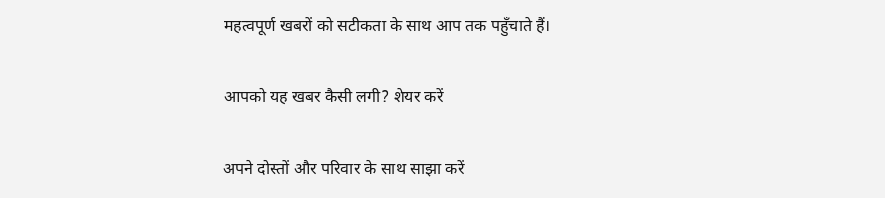महत्वपूर्ण खबरों को सटीकता के साथ आप तक पहुँचाते हैं।

आपको यह खबर कैसी लगी? शेयर करें

अपने दोस्तों और परिवार के साथ साझा करें